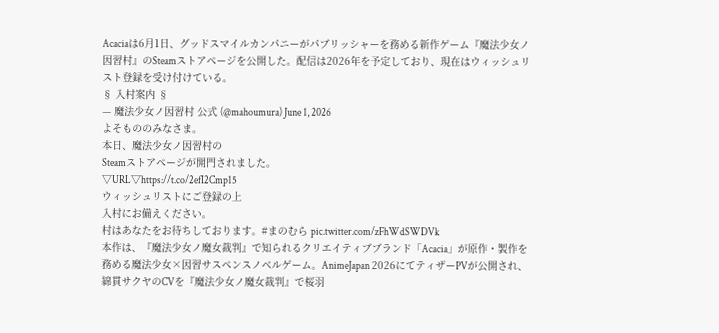Acaciaは6月1日、グッドスマイルカンパニーがパブリッシャーを務める新作ゲーム『魔法少女ノ因習村』のSteamストアページを公開した。配信は2026年を予定しており、現在はウィッシュリスト登録を受け付けている。
§ 入村案内 §
— 魔法少女ノ因習村 公式 (@mahoumura) June 1, 2026
よそもののみなさま。
本日、魔法少女ノ因習村の
Steamストアページが開門されました。
▽URL▽https://t.co/2efI2Cmp15
ウィッシュリストにご登録の上
入村にお備えください。
村はあなたをお待ちしております。#まのむら pic.twitter.com/zFhWdSWDVk
本作は、『魔法少女ノ魔女裁判』で知られるクリエイティブブランド「Acacia」が原作・製作を務める魔法少女×因習サスペンスノベルゲーム。AnimeJapan 2026にてティザーPVが公開され、綿貫サクヤのCVを『魔法少女ノ魔女裁判』で桜羽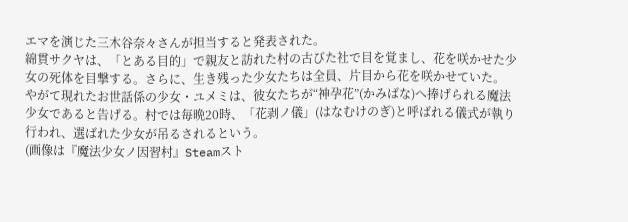エマを演じた三木谷奈々さんが担当すると発表された。
綿貫サクヤは、「とある目的」で親友と訪れた村の古びた社で目を覚まし、花を咲かせた少女の死体を目撃する。さらに、生き残った少女たちは全員、片目から花を咲かせていた。
やがて現れたお世話係の少女・ユメミは、彼女たちが“神孕花”(かみばな)へ捧げられる魔法少女であると告げる。村では毎晩20時、「花剥ノ儀」(はなむけのぎ)と呼ばれる儀式が執り行われ、選ばれた少女が吊るされるという。
(画像は『魔法少女ノ因習村』Steamスト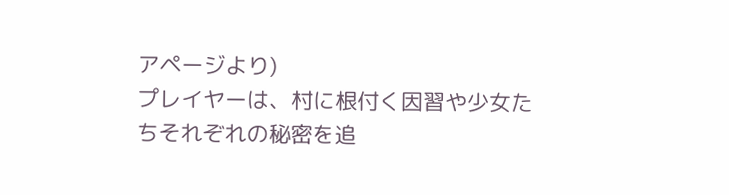アページより)
プレイヤーは、村に根付く因習や少女たちそれぞれの秘密を追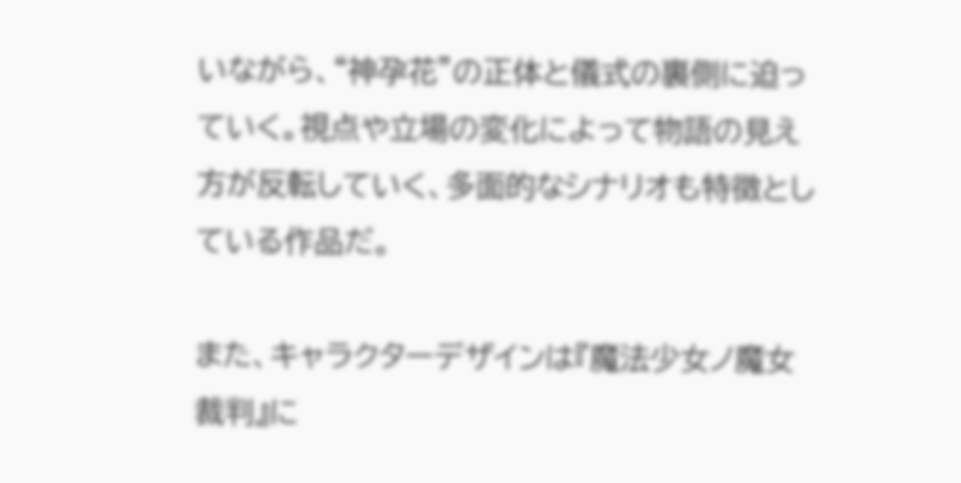いながら、“神孕花”の正体と儀式の裏側に迫っていく。視点や立場の変化によって物語の見え方が反転していく、多面的なシナリオも特徴としている作品だ。

また、キャラクターデザインは『魔法少女ノ魔女裁判』に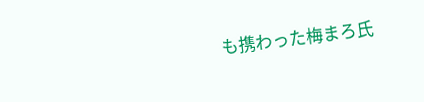も携わった梅まろ氏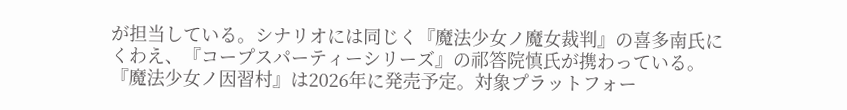が担当している。シナリオには同じく『魔法少女ノ魔女裁判』の喜多南氏にくわえ、『コープスパーティーシリーズ』の祁答院慎氏が携わっている。
『魔法少女ノ因習村』は2026年に発売予定。対象プラットフォー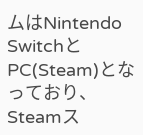ムはNintendo SwitchとPC(Steam)となっており、Steamス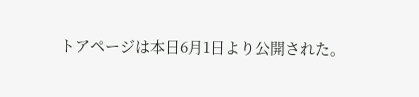トアページは本日6月1日より公開された。